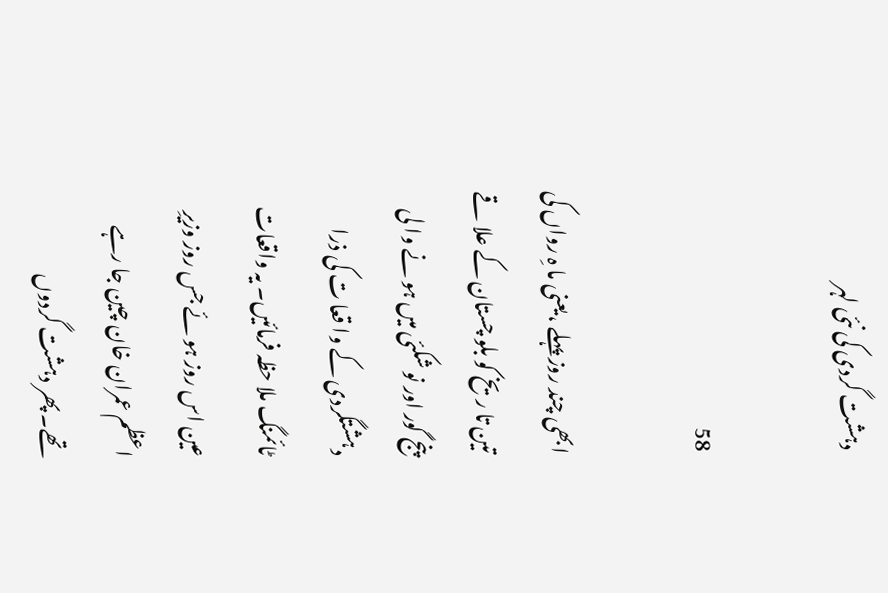دہشت گردی کی نئی لہر

58

ابھی چند روز پہلے ،یعنی ما ہِ رواں کی تین تا ریخ کو بلو چستان کے علا قے پنج گور اور نو شکئی میں ہو نے وا لی دہشتگردی کے وا قعا ت کی ذرا ٹائمنگ ملا حظہ فرمائیں۔ یہ واقعات عین اس روز ہو ئے جس روز وزیرِ اعظم عمران خان چین جا رہے تھے۔ پھر دہشت گردوں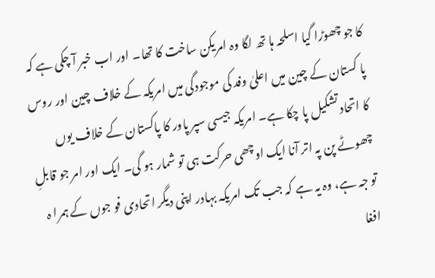کا جو چھوڑا گیا اسلحہ ہا تھ لگا وہ امریکن ساخت کا تھا۔ اور اب خبر آ چکی ہے کہ پا کستان کے چین میں اعلیٰ وفد کی موجودگی میں امریکہ کے خلاف چین اور روس کا اتحاد تشکیل پا چکا ہے۔ امریکہ جیسی سپر پاور کا پاکستان کے خلاف یوں چھوٹے پن پہ اتر آنا ایک اوچھی حرکت ہی تو شمار ہو گی۔ ایک اور امر جو قابلِ تو جہ ہے، وہ یہ ہے کہ جب تک امریکہ بہادر اپنی دیگر اتحادی فو جوں کے ہمرا ہ افغا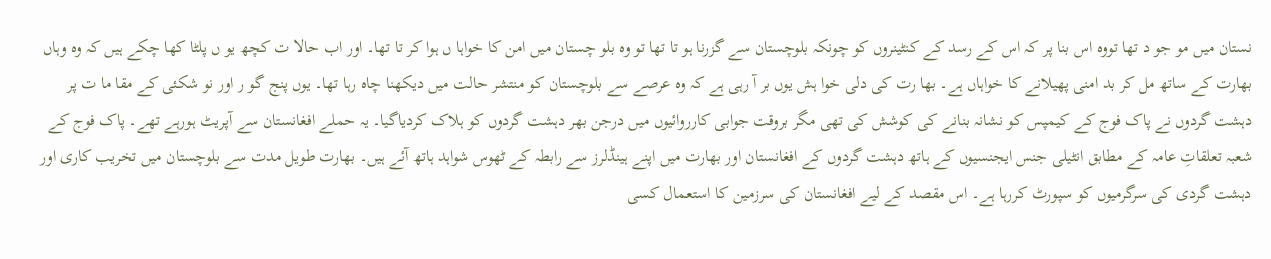نستان میں مو جو د تھا تووہ اس بنا پر کہ اس کے رسد کے کنٹینروں کو چونکہ بلوچستان سے گزرنا ہو تا تھا تو وہ بلو چستان میں امن کا خواہا ں ہوا کر تا تھا۔ اور اب حالا ت کچھ یو ں پلٹا کھا چکے ہیں کہ وہ وہاں بھارت کے ساتھ مل کر بد امنی پھیلانے کا خواہاں ہے۔ بھا رت کی دلی خوا ہش یوں بر آ رہی ہے کہ وہ عرصے سے بلوچستان کو منتشر حالت میں دیکھنا چاہ رہا تھا۔ یوں پنج گو ر اور نو شکئی کے مقا ما ت پر دہشت گردوں نے پاک فوج کے کیمپس کو نشانہ بنانے کی کوشش کی تھی مگر بروقت جوابی کارروائیوں میں درجن بھر دہشت گردوں کو ہلاک کردیاگیا۔ یہ حملے افغانستان سے آپریٹ ہورہے تھے۔ پاک فوج کے شعبہ تعلقاتِ عامہ کے مطابق انٹیلی جنس ایجنسیوں کے ہاتھ دہشت گردوں کے افغانستان اور بھارت میں اپنے ہینڈلرز سے رابطہ کے ٹھوس شواہد ہاتھ آئے ہیں۔ بھارت طویل مدت سے بلوچستان میں تخریب کاری اور دہشت گردی کی سرگرمیوں کو سپورٹ کررہا ہے۔ اس مقصد کے لیے افغانستان کی سرزمین کا استعمال کسی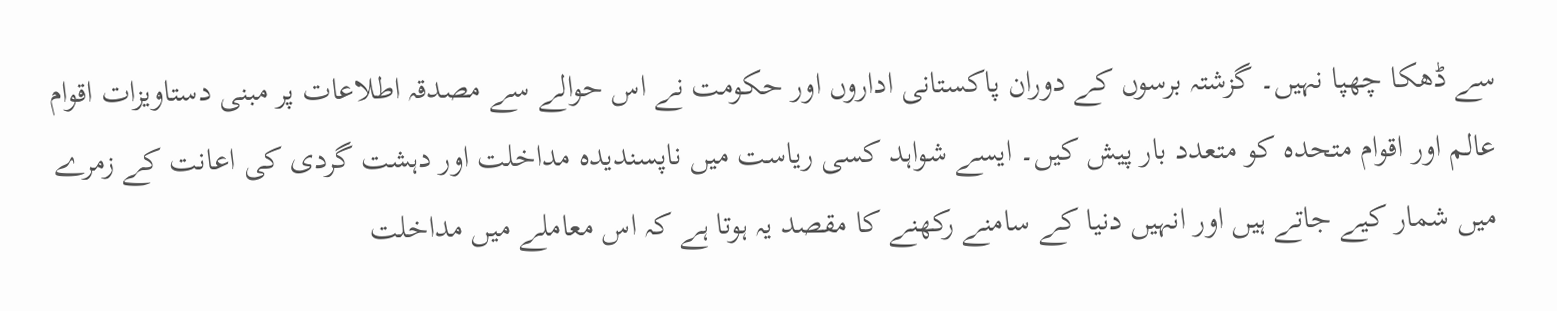سے ڈھکا چھپا نہیں۔ گزشتہ برسوں کے دوران پاکستانی اداروں اور حکومت نے اس حوالے سے مصدقہ اطلاعات پر مبنی دستاویزات اقوام عالم اور اقوام متحدہ کو متعدد بار پیش کیں۔ ایسے شواہد کسی ریاست میں ناپسندیدہ مداخلت اور دہشت گردی کی اعانت کے زمرے میں شمار کیے جاتے ہیں اور انہیں دنیا کے سامنے رکھنے کا مقصد یہ ہوتا ہے کہ اس معاملے میں مداخلت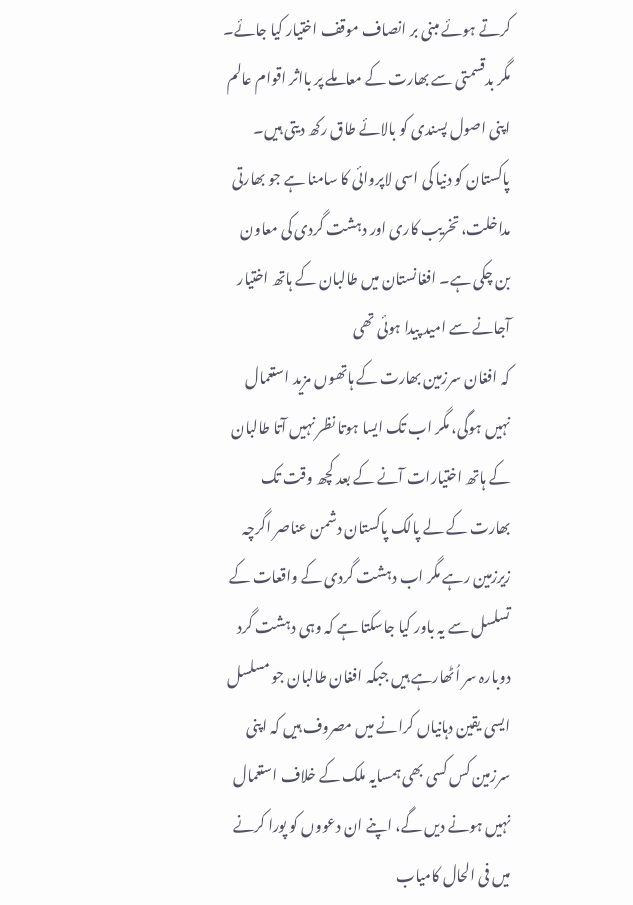کرتے ہوئے مبنی بر انصاف موقف اختیار کیا جائے۔ مگر بدقسمتی سے بھارت کے معاملے پر بااثر اقوام عالم اپنی اصول پسندی کو بالائے طاق رکھ دیتی ہیں۔ پاکستان کو دنیا کی اسی لاپروائی کا سامنا ہے جو بھارتی مداخلت، تخریب کاری اور دہشت گردی کی معاون بن چکی ہے۔ افغانستان میں طالبان کے ہاتھ اختیار آجانے سے امید پیدا ہوئی تھی
کہ افغان سرزمین بھارت کے ہاتھوں مزید استعمال نہیں ہوگی، مگر اب تک ایسا ہوتا نظر نہیں آتا طالبان کے ہاتھ اختیارات آنے کے بعد کچھ وقت تک بھارت کے لے پالک پاکستان دشمن عناصر اگرچہ زیرزمین رہے مگر اب دہشت گردی کے واقعات کے تسلسل سے یہ باور کیا جاسکتا ہے کہ وہی دہشت گرد دوبارہ سر اُٹھارہے ہیں جبکہ افغان طالبان جو مسلسل ایسی یقین دہانیاں کرانے میں مصروف ہیں کہ اپنی سرزمین کس کسی بھی ہمسایہ ملک کے خلاف استعمال نہیں ہونے دیں گے، اپنے ان دعووں کو پورا کرنے میں فی الحال کامیاب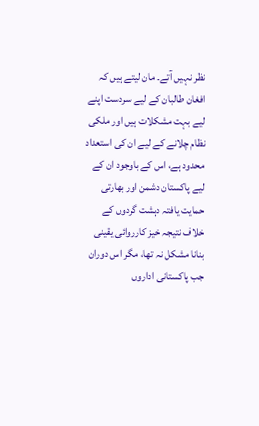نظر نہیں آتے۔ مان لیتے ہیں کہ افغان طالبان کے لیے سردست اپنے لیے بہت مشکلات ہیں اور ملکی نظام چلانے کے لیے ان کی استعداد محدود ہے، اس کے باوجود ان کے لیے پاکستان دشمن اور بھارتی حمایت یافتہ دہشت گردوں کے خلاف نتیجہ خیز کارروائی یقینی بنانا مشکل نہ تھا، مگر اس دوران جب پاکستانی اداروں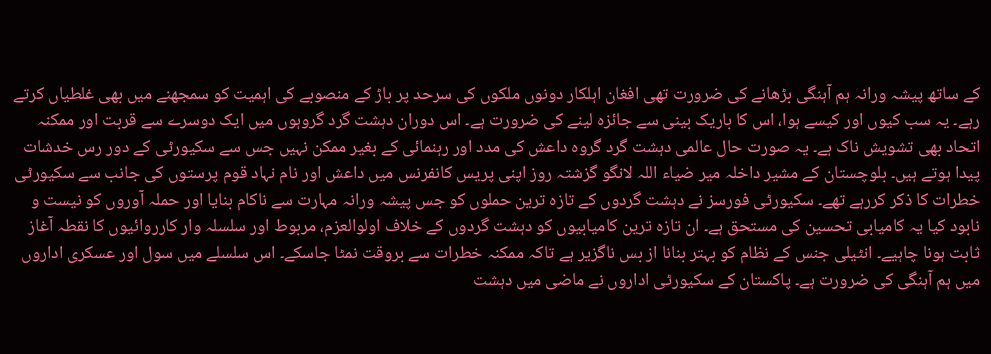کے ساتھ پیشہ ورانہ ہم آہنگی بڑھانے کی ضرورت تھی افغان اہلکار دونوں ملکوں کی سرحد پر باڑ کے منصوبے کی اہمیت کو سمجھنے میں بھی غلطیاں کرتے رہے۔ یہ سب کیوں اور کیسے ہوا، اس کا باریک بینی سے جائزہ لینے کی ضرورت ہے۔ اس دوران دہشت گرد گروہوں میں ایک دوسرے سے قربت اور ممکنہ اتحاد بھی تشویش ناک ہے۔ یہ صورت حال عالمی دہشت گرد گروہ داعش کی مدد اور رہنمائی کے بغیر ممکن نہیں جس سے سکیورٹی کے دور رس خدشات پیدا ہوتے ہیں۔ بلوچستان کے مشیر داخلہ میر ضیاء اللہ لانگو گزشتہ روز اپنی پریس کانفرنس میں داعش اور نام نہاد قوم پرستوں کی جانب سے سکیورٹی خطرات کا ذکر کررہے تھے۔ سکیورٹی فورسز نے دہشت گردوں کے تازہ ترین حملوں کو جس پیشہ ورانہ مہارت سے ناکام بنایا اور حملہ آوروں کو نیست و نابود کیا یہ کامیابی تحسین کی مستحق ہے۔ ان تازہ ترین کامیابیوں کو دہشت گردوں کے خلاف اولوالعزم، مربوط اور سلسلہ وار کارروائیوں کا نقطہ آغاز ثابت ہونا چاہیے۔ انٹیلی جنس کے نظام کو بہتر بنانا از بس ناگزیر ہے تاکہ ممکنہ خطرات سے بروقت نمٹا جاسکے۔ اس سلسلے میں سول اور عسکری اداروں میں ہم آہنگی کی ضرورت ہے۔ پاکستان کے سکیورٹی اداروں نے ماضی میں دہشت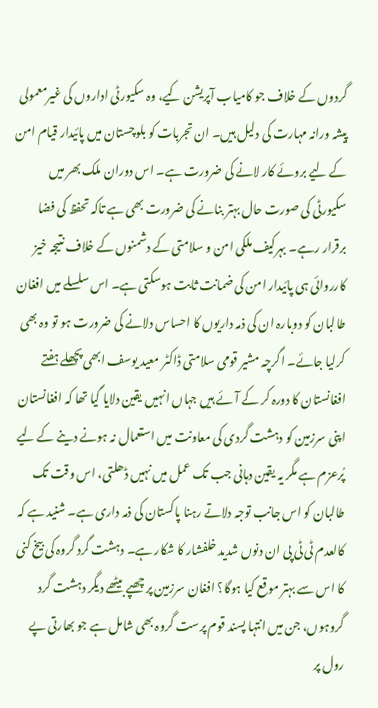گردوں کے خلاف جو کامیاب آپریشن کیے، وہ سکیورٹی اداروں کی غیرمعمولی پیشہ ورانہ مہارت کی دلیل ہیں۔ ان تجربات کو بلوچستان میں پائیدار قیام امن کے لیے بروئے کار لانے کی ضرورت ہے۔ اس دوران ملک بھر میں سکیورٹی کی صورت حال بہتر بنانے کی ضرورت بھی ہے تاکہ تحفظ کی فضا برقرار رہے۔ بہرکیف ملکی امن و سلامتی کے دشمنوں کے خلاف نتیجہ خیز کارروائی ہی پائیدار امن کی ضمانت ثابت ہوسکتی ہے۔ اس سلسلے میں افغان طالبان کو دوبارہ ان کی ذمہ داریوں کا احساس دلانے کی ضرورت ہو تو وہ بھی کرلیا جائے۔ اگرچہ مشیر قومی سلامتی ڈاکٹر معید یوسف ابھی پچھلے ہفتے افغانستان کا دورہ کر کے آئے ہیں جہاں انہیں یقین دلایا گیا تھا کہ افغانستان اپنی سرزمین کو دہشت گردی کی معاونت میں استعمال نہ ہونے دینے کے لیے پُرعزم ہے مگر یہ یقین دہانی جب تک عمل میں نہیں ڈھلتی، اس وقت تک طالبان کو اس جانب توجہ دلاتے رہنا پاکستان کی ذمہ داری ہے۔ شنید ہے کہ کالعدم ٹی ٹی پی ان دنوں شدید خلفشار کا شکار ہے۔ دہشت گرد گروہ کی بیخ کنی کا اس سے بہتر موقع کیا ہوگا؟ افغان سرزمین پر چھپے بیٹھے دیگر دہشت گرد گروہوں، جن میں انتہا پسند قوم پرست گروہ بھی شامل ہے جو بھارتی پے رول پر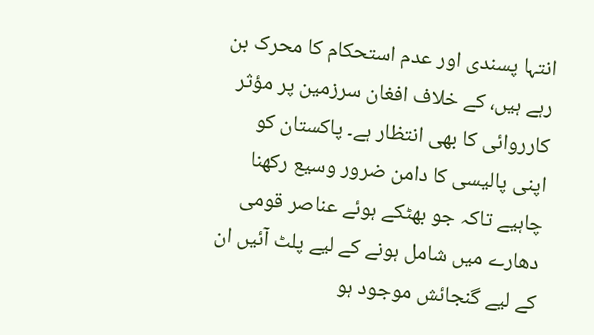انتہا پسندی اور عدم استحکام کا محرک بن رہے ہیں، کے خلاف افغان سرزمین پر مؤثر کارروائی کا بھی انتظار ہے۔ پاکستان کو اپنی پالیسی کا دامن ضرور وسیع رکھنا چاہیے تاکہ جو بھٹکے ہوئے عناصر قومی دھارے میں شامل ہونے کے لیے پلٹ آئیں ان کے لیے گنجائش موجود ہو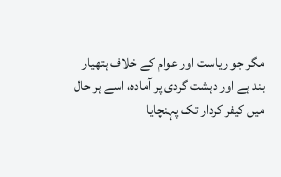مگر جو ریاست اور عوام کے خلاف ہتھیار بند ہے اور دہشت گردی پر آمادہ، اسے ہر حال میں کیفر کردار تک پہنچایا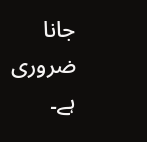جانا ضروری ہے۔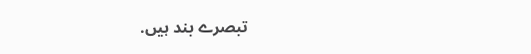تبصرے بند ہیں.